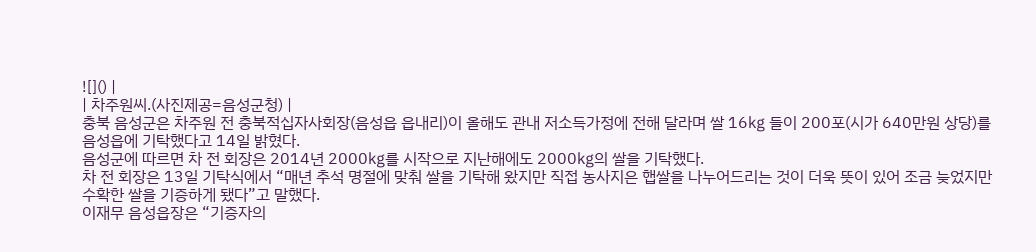![]() |
| 차주원씨.(사진제공=음성군청) |
충북 음성군은 차주원 전 충북적십자사회장(음성읍 읍내리)이 올해도 관내 저소득가정에 전해 달라며 쌀 16㎏ 들이 200포(시가 640만원 상당)를 음성읍에 기탁했다고 14일 밝혔다.
음성군에 따르면 차 전 회장은 2014년 2000㎏를 시작으로 지난해에도 2000㎏의 쌀을 기탁했다.
차 전 회장은 13일 기탁식에서 “매년 추석 명절에 맞춰 쌀을 기탁해 왔지만 직접 농사지은 햅쌀을 나누어드리는 것이 더욱 뜻이 있어 조금 늦었지만 수확한 쌀을 기증하게 됐다”고 말했다.
이재무 음성읍장은 “기증자의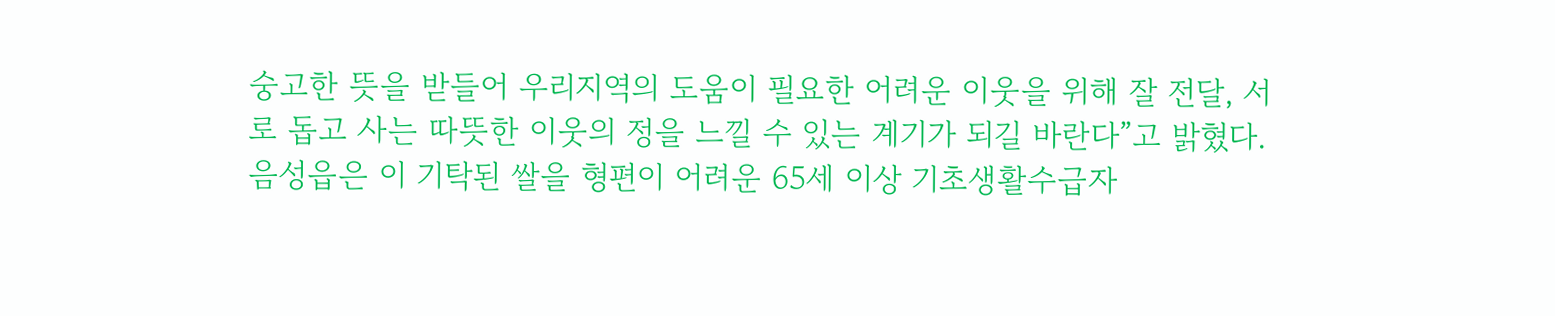숭고한 뜻을 받들어 우리지역의 도움이 필요한 어려운 이웃을 위해 잘 전달, 서로 돕고 사는 따뜻한 이웃의 정을 느낄 수 있는 계기가 되길 바란다”고 밝혔다.
음성읍은 이 기탁된 쌀을 형편이 어려운 65세 이상 기초생활수급자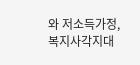와 저소득가정, 복지사각지대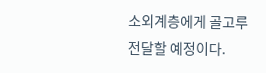소외계층에게 골고루 전달할 예정이다.